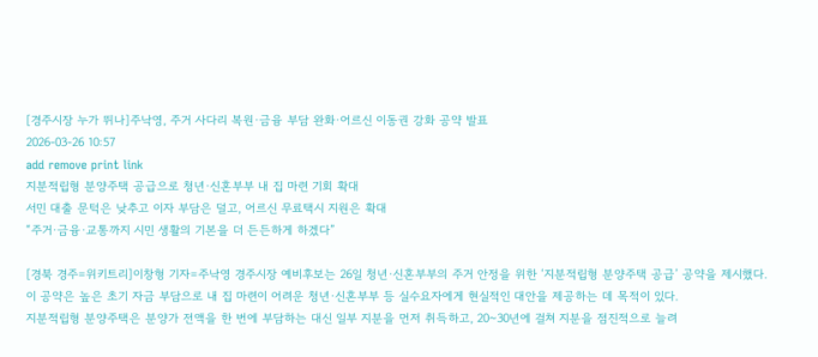[경주시장 누가 뛰나]주낙영, 주거 사다리 복원·금융 부담 완화·어르신 이동권 강화 공약 발표
2026-03-26 10:57
add remove print link
지분적립형 분양주택 공급으로 청년·신혼부부 내 집 마련 기회 확대
서민 대출 문턱은 낮추고 이자 부담은 덜고, 어르신 무료택시 지원은 확대
“주거·금융·교통까지 시민 생활의 기본을 더 든든하게 하겠다”

[경북 경주=위키트리]이창형 기자=주낙영 경주시장 예비후보는 26일 청년·신혼부부의 주거 안정을 위한 ‘지분적립형 분양주택 공급’ 공약을 제시했다.
이 공약은 높은 초기 자금 부담으로 내 집 마련이 어려운 청년·신혼부부 등 실수요자에게 현실적인 대안을 제공하는 데 목적이 있다.
지분적립형 분양주택은 분양가 전액을 한 번에 부담하는 대신 일부 지분을 먼저 취득하고, 20~30년에 걸쳐 지분을 점진적으로 늘려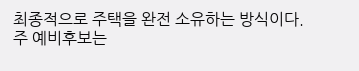최종적으로 주택을 완전 소유하는 방식이다.
주 예비후보는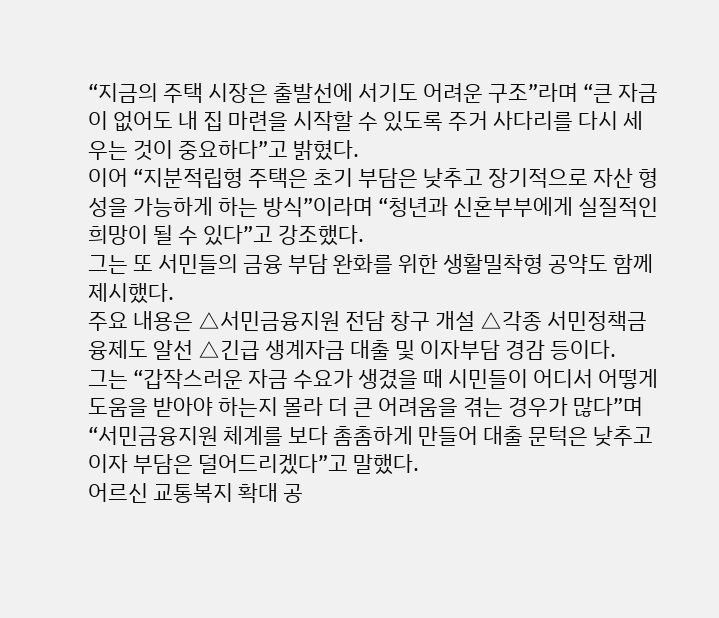“지금의 주택 시장은 출발선에 서기도 어려운 구조”라며 “큰 자금이 없어도 내 집 마련을 시작할 수 있도록 주거 사다리를 다시 세우는 것이 중요하다”고 밝혔다.
이어 “지분적립형 주택은 초기 부담은 낮추고 장기적으로 자산 형성을 가능하게 하는 방식”이라며 “청년과 신혼부부에게 실질적인 희망이 될 수 있다”고 강조했다.
그는 또 서민들의 금융 부담 완화를 위한 생활밀착형 공약도 함께 제시했다.
주요 내용은 △서민금융지원 전담 창구 개설 △각종 서민정책금융제도 알선 △긴급 생계자금 대출 및 이자부담 경감 등이다.
그는 “갑작스러운 자금 수요가 생겼을 때 시민들이 어디서 어떻게 도움을 받아야 하는지 몰라 더 큰 어려움을 겪는 경우가 많다”며 “서민금융지원 체계를 보다 촘촘하게 만들어 대출 문턱은 낮추고 이자 부담은 덜어드리겠다”고 말했다.
어르신 교통복지 확대 공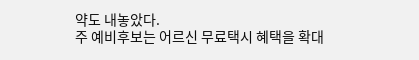약도 내놓았다.
주 예비후보는 어르신 무료택시 혜택을 확대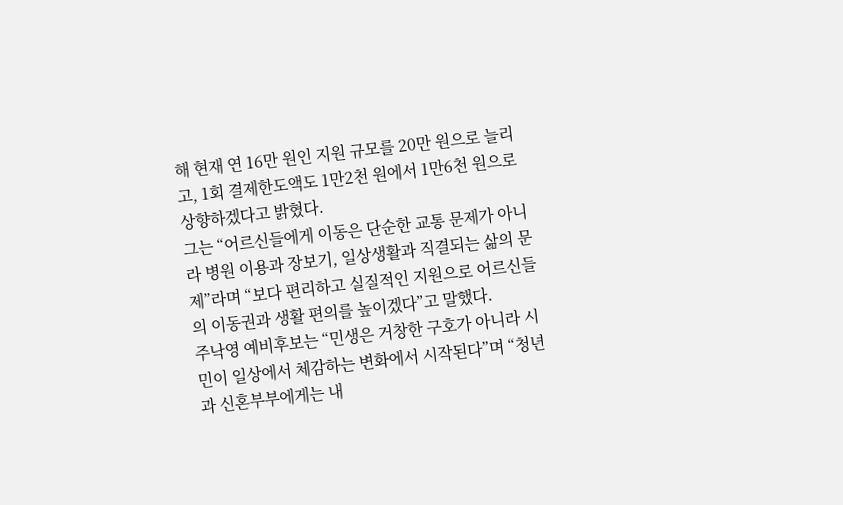해 현재 연 16만 원인 지원 규모를 20만 원으로 늘리고, 1회 결제한도액도 1만2천 원에서 1만6천 원으로 상향하겠다고 밝혔다.
그는 “어르신들에게 이동은 단순한 교통 문제가 아니라 병원 이용과 장보기, 일상생활과 직결되는 삶의 문제”라며 “보다 편리하고 실질적인 지원으로 어르신들의 이동권과 생활 편의를 높이겠다”고 말했다.
주낙영 예비후보는 “민생은 거창한 구호가 아니라 시민이 일상에서 체감하는 변화에서 시작된다”며 “청년과 신혼부부에게는 내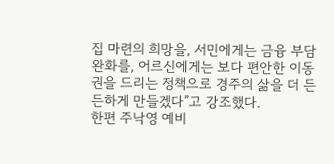집 마련의 희망을, 서민에게는 금융 부담 완화를, 어르신에게는 보다 편안한 이동권을 드리는 정책으로 경주의 삶을 더 든든하게 만들겠다”고 강조했다.
한편 주낙영 예비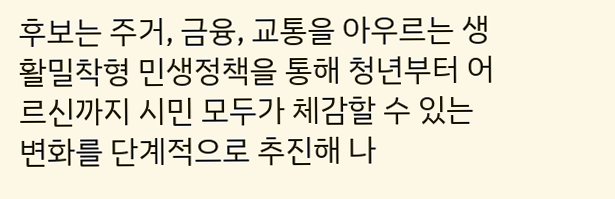후보는 주거, 금융, 교통을 아우르는 생활밀착형 민생정책을 통해 청년부터 어르신까지 시민 모두가 체감할 수 있는 변화를 단계적으로 추진해 나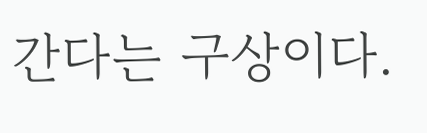간다는 구상이다.